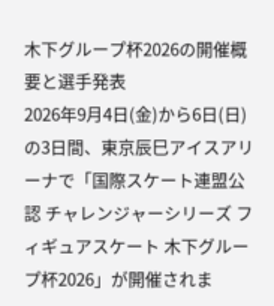木下グループ杯2026の開催概要と選手発表
2026年9月4日(金)から6日(日)の3日間、東京辰巳アイスアリーナで「国際スケート連盟公認 チャレンジャーシリーズ フィギュアスケート 木下グループ杯2026」が開催されま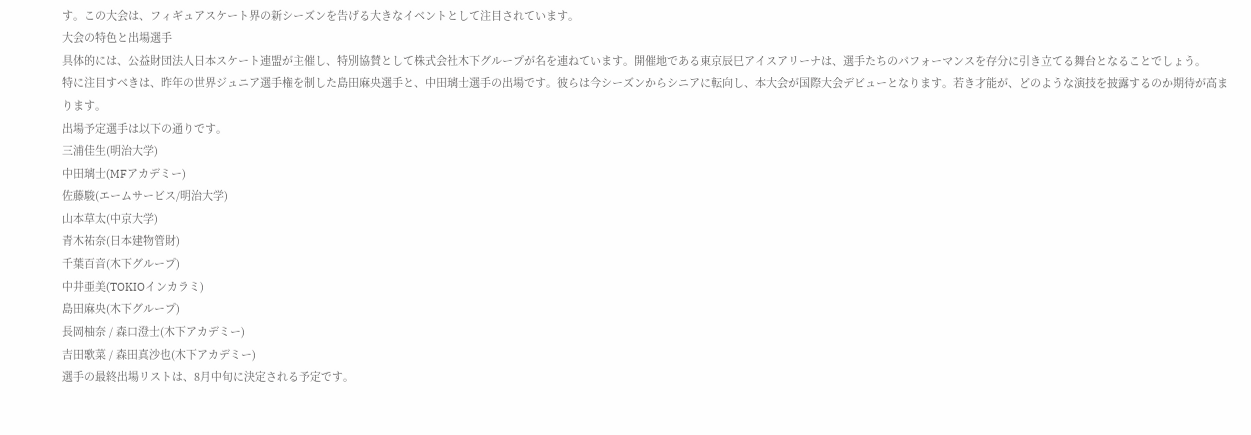す。この大会は、フィギュアスケート界の新シーズンを告げる大きなイベントとして注目されています。
大会の特色と出場選手
具体的には、公益財団法人日本スケート連盟が主催し、特別協賛として株式会社木下グループが名を連ねています。開催地である東京辰巳アイスアリーナは、選手たちのパフォーマンスを存分に引き立てる舞台となることでしょう。
特に注目すべきは、昨年の世界ジュニア選手権を制した島田麻央選手と、中田璃士選手の出場です。彼らは今シーズンからシニアに転向し、本大会が国際大会デビューとなります。若き才能が、どのような演技を披露するのか期待が高まります。
出場予定選手は以下の通りです。
三浦佳生(明治大学)
中田璃士(MFアカデミー)
佐藤駿(エームサービス/明治大学)
山本草太(中京大学)
青木祐奈(日本建物管財)
千葉百音(木下グループ)
中井亜美(TOKIOインカラミ)
島田麻央(木下グループ)
長岡柚奈 / 森口澄士(木下アカデミー)
吉田歌菜 / 森田真沙也(木下アカデミー)
選手の最終出場リストは、8月中旬に決定される予定です。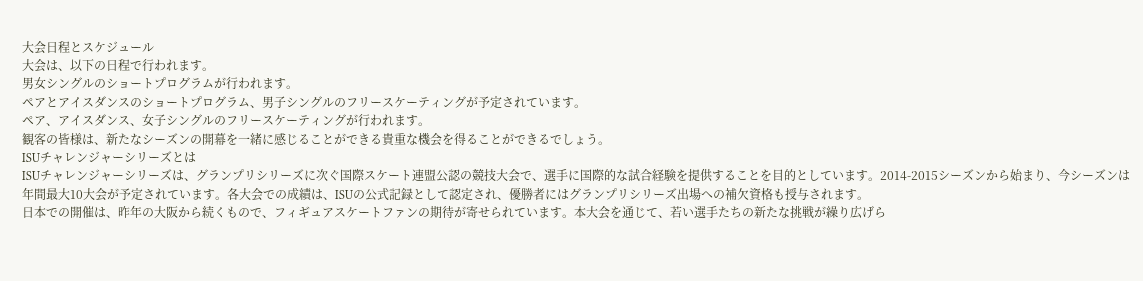大会日程とスケジュール
大会は、以下の日程で行われます。
男女シングルのショートプログラムが行われます。
ペアとアイスダンスのショートプログラム、男子シングルのフリースケーティングが予定されています。
ペア、アイスダンス、女子シングルのフリースケーティングが行われます。
観客の皆様は、新たなシーズンの開幕を一緒に感じることができる貴重な機会を得ることができるでしょう。
ISUチャレンジャーシリーズとは
ISUチャレンジャーシリーズは、グランプリシリーズに次ぐ国際スケート連盟公認の競技大会で、選手に国際的な試合経験を提供することを目的としています。2014-2015シーズンから始まり、今シーズンは年間最大10大会が予定されています。各大会での成績は、ISUの公式記録として認定され、優勝者にはグランプリシリーズ出場への補欠資格も授与されます。
日本での開催は、昨年の大阪から続くもので、フィギュアスケートファンの期待が寄せられています。本大会を通じて、若い選手たちの新たな挑戦が繰り広げら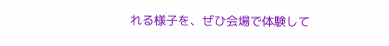れる様子を、ぜひ会場で体験して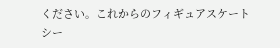ください。これからのフィギュアスケートシー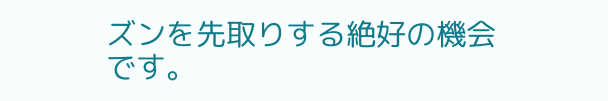ズンを先取りする絶好の機会です。